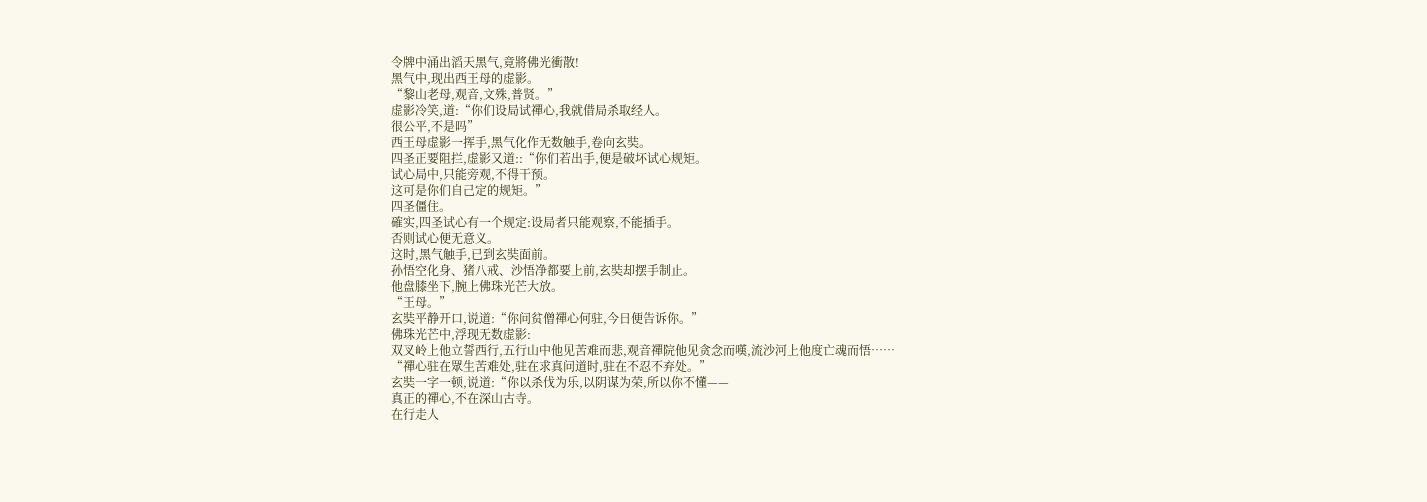令牌中涌出滔天黑气,竟將佛光衝散!
黑气中,现出西王母的虚影。
“黎山老母,观音,文殊,普贤。”
虚影冷笑,道:“你们设局试禪心,我就借局杀取经人。
很公平,不是吗”
西王母虚影一挥手,黑气化作无数触手,卷向玄奘。
四圣正要阻拦,虚影又道::“你们若出手,便是破坏试心规矩。
试心局中,只能旁观,不得干预。
这可是你们自己定的规矩。”
四圣僵住。
確实,四圣试心有一个规定:设局者只能观察,不能插手。
否则试心便无意义。
这时,黑气触手,已到玄奘面前。
孙悟空化身、猪八戒、沙悟净都要上前,玄奘却摆手制止。
他盘膝坐下,腕上佛珠光芒大放。
“王母。”
玄奘平静开口,说道:“你问贫僧禪心何驻,今日便告诉你。”
佛珠光芒中,浮现无数虚影:
双叉岭上他立誓西行,五行山中他见苦难而悲,观音禪院他见贪念而嘆,流沙河上他度亡魂而悟……
“禪心驻在眾生苦难处,驻在求真问道时,驻在不忍不弃处。”
玄奘一字一顿,说道:“你以杀伐为乐,以阴谋为荣,所以你不懂——
真正的禪心,不在深山古寺。
在行走人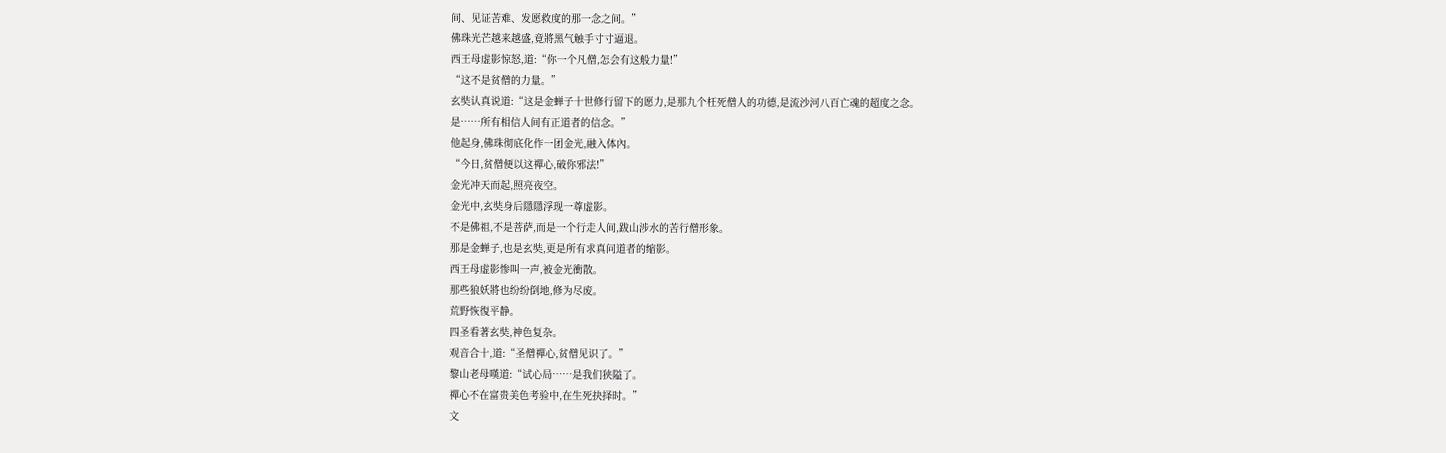间、见证苦难、发愿救度的那一念之间。”
佛珠光芒越来越盛,竟將黑气触手寸寸逼退。
西王母虚影惊怒,道:“你一个凡僧,怎会有这般力量!”
“这不是贫僧的力量。”
玄奘认真说道:“这是金蝉子十世修行留下的愿力,是那九个枉死僧人的功德,是流沙河八百亡魂的超度之念。
是……所有相信人间有正道者的信念。”
他起身,佛珠彻底化作一团金光,融入体內。
“今日,贫僧便以这禪心,破你邪法!”
金光冲天而起,照亮夜空。
金光中,玄奘身后隱隱浮现一尊虚影。
不是佛祖,不是菩萨,而是一个行走人间,跋山涉水的苦行僧形象。
那是金蝉子,也是玄奘,更是所有求真问道者的缩影。
西王母虚影惨叫一声,被金光衝散。
那些狼妖將也纷纷倒地,修为尽废。
荒野恢復平静。
四圣看著玄奘,神色复杂。
观音合十,道:“圣僧禪心,贫僧见识了。”
黎山老母嘆道:“试心局……是我们狭隘了。
禪心不在富贵美色考验中,在生死抉择时。”
文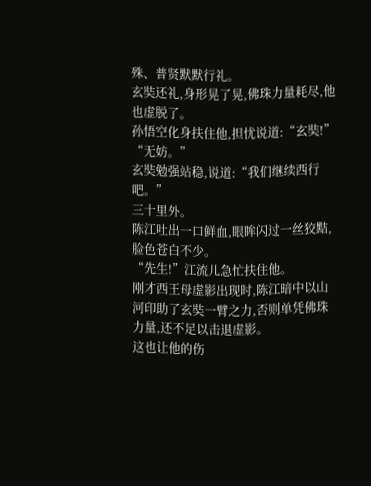殊、普贤默默行礼。
玄奘还礼,身形晃了晃,佛珠力量耗尽,他也虚脱了。
孙悟空化身扶住他,担忧说道:“玄奘!”
“无妨。”
玄奘勉强站稳,说道:“我们继续西行吧。”
三十里外。
陈江吐出一口鲜血,眼眸闪过一丝狡黠,脸色苍白不少。
“先生!”江流儿急忙扶住他。
刚才西王母虚影出现时,陈江暗中以山河印助了玄奘一臂之力,否则单凭佛珠力量,还不足以击退虚影。
这也让他的伤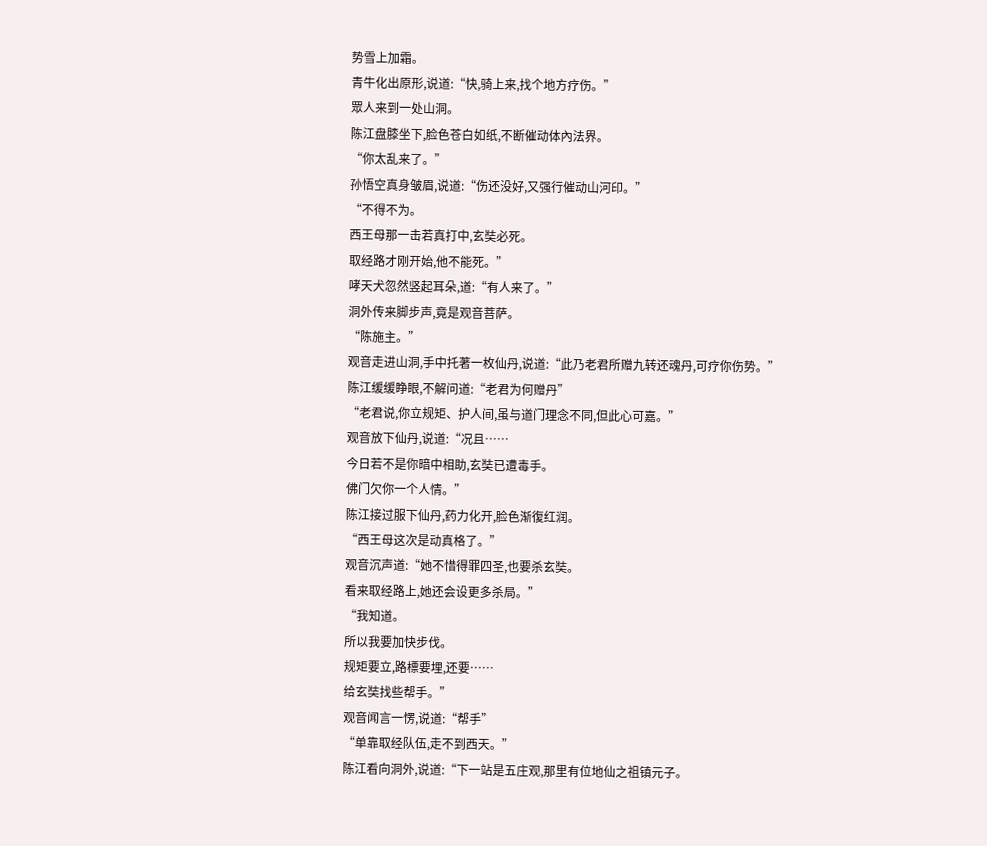势雪上加霜。
青牛化出原形,说道:“快,骑上来,找个地方疗伤。”
眾人来到一处山洞。
陈江盘膝坐下,脸色苍白如纸,不断催动体內法界。
“你太乱来了。”
孙悟空真身皱眉,说道:“伤还没好,又强行催动山河印。”
“不得不为。
西王母那一击若真打中,玄奘必死。
取经路才刚开始,他不能死。”
哮天犬忽然竖起耳朵,道:“有人来了。”
洞外传来脚步声,竟是观音菩萨。
“陈施主。”
观音走进山洞,手中托著一枚仙丹,说道:“此乃老君所赠九转还魂丹,可疗你伤势。”
陈江缓缓睁眼,不解问道:“老君为何赠丹”
“老君说,你立规矩、护人间,虽与道门理念不同,但此心可嘉。”
观音放下仙丹,说道:“况且……
今日若不是你暗中相助,玄奘已遭毒手。
佛门欠你一个人情。”
陈江接过服下仙丹,药力化开,脸色渐復红润。
“西王母这次是动真格了。”
观音沉声道:“她不惜得罪四圣,也要杀玄奘。
看来取经路上,她还会设更多杀局。”
“我知道。
所以我要加快步伐。
规矩要立,路標要埋,还要……
给玄奘找些帮手。”
观音闻言一愣,说道:“帮手”
“单靠取经队伍,走不到西天。”
陈江看向洞外,说道:“下一站是五庄观,那里有位地仙之祖镇元子。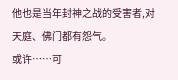他也是当年封神之战的受害者,对天庭、佛门都有怨气。
或许……可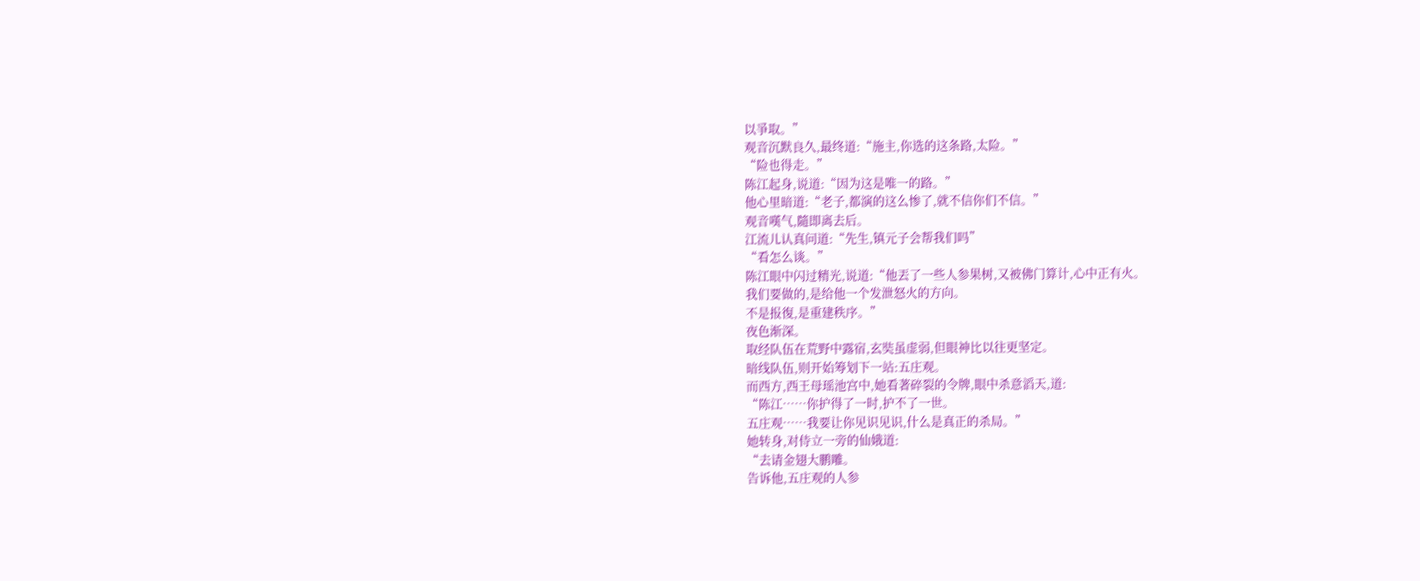以爭取。”
观音沉默良久,最终道:“施主,你选的这条路,太险。”
“险也得走。”
陈江起身,说道:“因为这是唯一的路。”
他心里暗道:“老子,都演的这么惨了,就不信你们不信。”
观音嘆气,隨即离去后。
江流儿认真问道:“先生,镇元子会帮我们吗”
“看怎么谈。”
陈江眼中闪过精光,说道:“他丟了一些人参果树,又被佛门算计,心中正有火。
我们要做的,是给他一个发泄怒火的方向。
不是报復,是重建秩序。”
夜色渐深。
取经队伍在荒野中露宿,玄奘虽虚弱,但眼神比以往更坚定。
暗线队伍,则开始筹划下一站:五庄观。
而西方,西王母瑶池宫中,她看著碎裂的令牌,眼中杀意滔天,道:
“陈江……你护得了一时,护不了一世。
五庄观……我要让你见识见识,什么是真正的杀局。”
她转身,对侍立一旁的仙娥道:
“去请金翅大鹏雕。
告诉他,五庄观的人参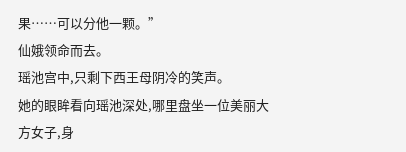果……可以分他一颗。”
仙娥领命而去。
瑶池宫中,只剩下西王母阴冷的笑声。
她的眼眸看向瑶池深处,哪里盘坐一位美丽大方女子,身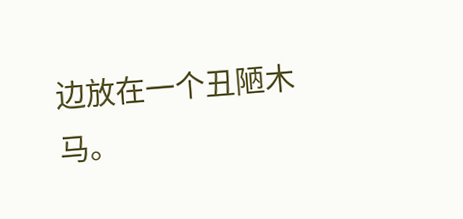边放在一个丑陋木马。